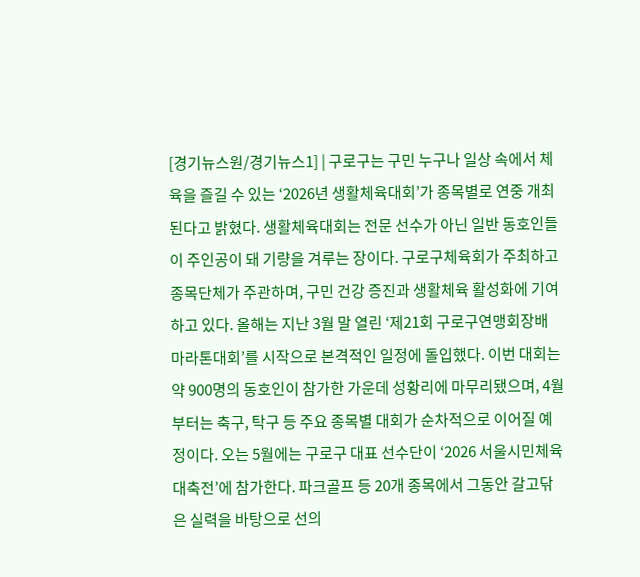[경기뉴스원/경기뉴스1] | 구로구는 구민 누구나 일상 속에서 체육을 즐길 수 있는 ‘2026년 생활체육대회’가 종목별로 연중 개최된다고 밝혔다. 생활체육대회는 전문 선수가 아닌 일반 동호인들이 주인공이 돼 기량을 겨루는 장이다. 구로구체육회가 주최하고 종목단체가 주관하며, 구민 건강 증진과 생활체육 활성화에 기여하고 있다. 올해는 지난 3월 말 열린 ‘제21회 구로구연맹회장배 마라톤대회’를 시작으로 본격적인 일정에 돌입했다. 이번 대회는 약 900명의 동호인이 참가한 가운데 성황리에 마무리됐으며, 4월부터는 축구, 탁구 등 주요 종목별 대회가 순차적으로 이어질 예정이다. 오는 5월에는 구로구 대표 선수단이 ‘2026 서울시민체육대축전’에 참가한다. 파크골프 등 20개 종목에서 그동안 갈고닦은 실력을 바탕으로 선의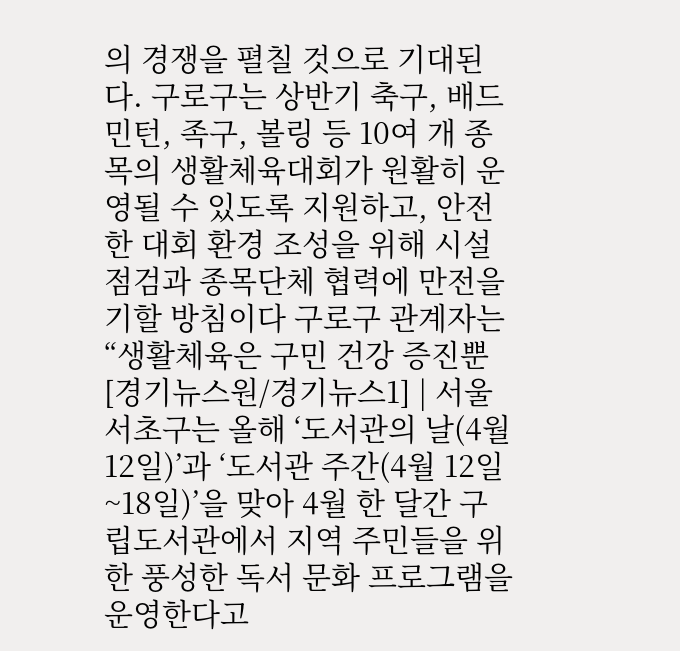의 경쟁을 펼칠 것으로 기대된다. 구로구는 상반기 축구, 배드민턴, 족구, 볼링 등 10여 개 종목의 생활체육대회가 원활히 운영될 수 있도록 지원하고, 안전한 대회 환경 조성을 위해 시설 점검과 종목단체 협력에 만전을 기할 방침이다 구로구 관계자는 “생활체육은 구민 건강 증진뿐
[경기뉴스원/경기뉴스1] | 서울 서초구는 올해 ‘도서관의 날(4월 12일)’과 ‘도서관 주간(4월 12일~18일)’을 맞아 4월 한 달간 구립도서관에서 지역 주민들을 위한 풍성한 독서 문화 프로그램을 운영한다고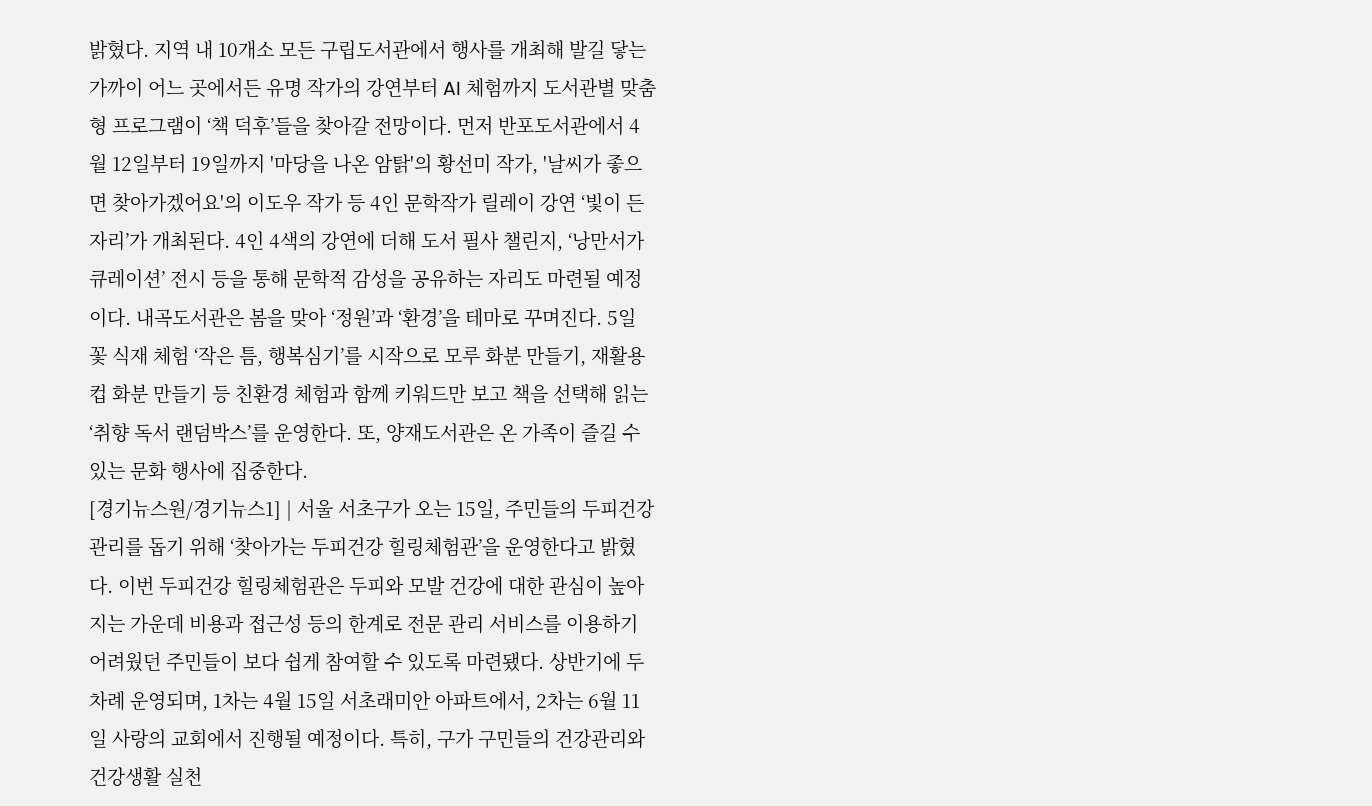밝혔다. 지역 내 10개소 모든 구립도서관에서 행사를 개최해 발길 닿는 가까이 어느 곳에서든 유명 작가의 강연부터 AI 체험까지 도서관별 맞춤형 프로그램이 ‘책 덕후’들을 찾아갈 전망이다. 먼저 반포도서관에서 4월 12일부터 19일까지 '마당을 나온 암탉'의 황선미 작가, '날씨가 좋으면 찾아가겠어요'의 이도우 작가 등 4인 문학작가 릴레이 강연 ‘빛이 든 자리’가 개최된다. 4인 4색의 강연에 더해 도서 필사 챌린지, ‘낭만서가 큐레이션’ 전시 등을 통해 문학적 감성을 공유하는 자리도 마련될 예정이다. 내곡도서관은 봄을 맞아 ‘정원’과 ‘환경’을 테마로 꾸며진다. 5일 꽃 식재 체험 ‘작은 틈, 행복심기’를 시작으로 모루 화분 만들기, 재활용 컵 화분 만들기 등 친환경 체험과 함께 키워드만 보고 책을 선택해 읽는 ‘취향 독서 랜덤박스’를 운영한다. 또, 양재도서관은 온 가족이 즐길 수 있는 문화 행사에 집중한다.
[경기뉴스원/경기뉴스1] | 서울 서초구가 오는 15일, 주민들의 두피건강 관리를 돕기 위해 ‘찾아가는 두피건강 힐링체험관’을 운영한다고 밝혔다. 이번 두피건강 힐링체험관은 두피와 모발 건강에 대한 관심이 높아지는 가운데 비용과 접근성 등의 한계로 전문 관리 서비스를 이용하기 어려웠던 주민들이 보다 쉽게 참여할 수 있도록 마련됐다. 상반기에 두 차례 운영되며, 1차는 4월 15일 서초래미안 아파트에서, 2차는 6월 11일 사랑의 교회에서 진행될 예정이다. 특히, 구가 구민들의 건강관리와 건강생활 실천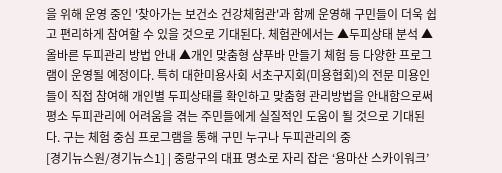을 위해 운영 중인 '찾아가는 보건소 건강체험관'과 함께 운영해 구민들이 더욱 쉽고 편리하게 참여할 수 있을 것으로 기대된다. 체험관에서는 ▲두피상태 분석 ▲올바른 두피관리 방법 안내 ▲개인 맞춤형 샴푸바 만들기 체험 등 다양한 프로그램이 운영될 예정이다. 특히 대한미용사회 서초구지회(미용협회)의 전문 미용인들이 직접 참여해 개인별 두피상태를 확인하고 맞춤형 관리방법을 안내함으로써 평소 두피관리에 어려움을 겪는 주민들에게 실질적인 도움이 될 것으로 기대된다. 구는 체험 중심 프로그램을 통해 구민 누구나 두피관리의 중
[경기뉴스원/경기뉴스1] | 중랑구의 대표 명소로 자리 잡은 ‘용마산 스카이워크’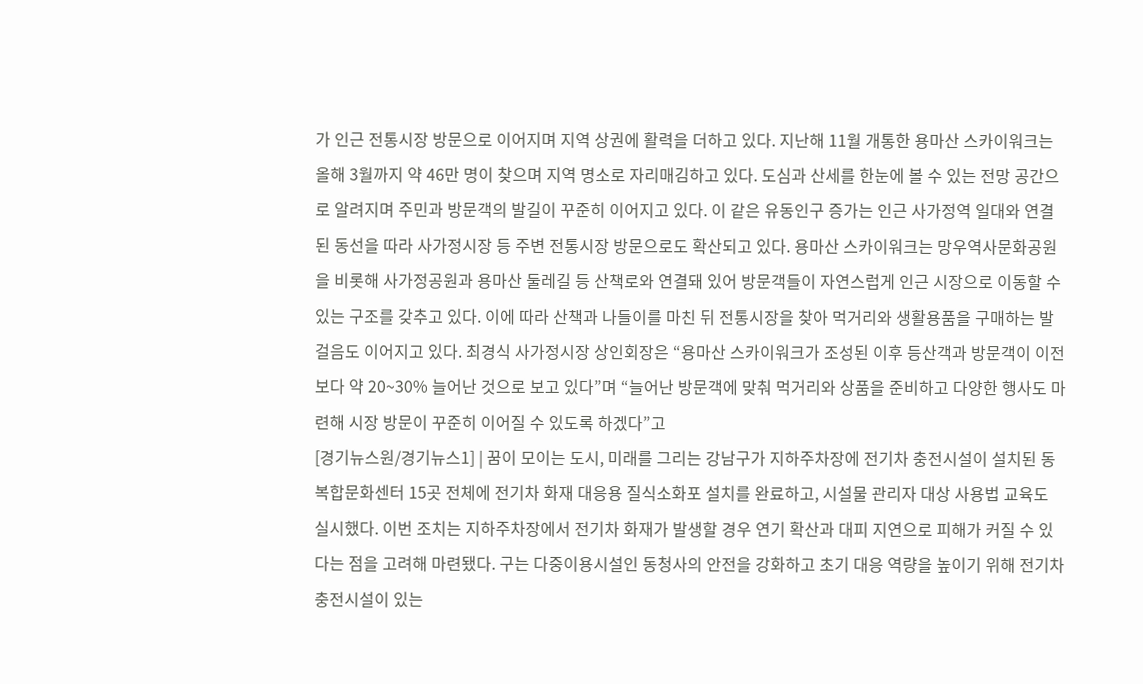가 인근 전통시장 방문으로 이어지며 지역 상권에 활력을 더하고 있다. 지난해 11월 개통한 용마산 스카이워크는 올해 3월까지 약 46만 명이 찾으며 지역 명소로 자리매김하고 있다. 도심과 산세를 한눈에 볼 수 있는 전망 공간으로 알려지며 주민과 방문객의 발길이 꾸준히 이어지고 있다. 이 같은 유동인구 증가는 인근 사가정역 일대와 연결된 동선을 따라 사가정시장 등 주변 전통시장 방문으로도 확산되고 있다. 용마산 스카이워크는 망우역사문화공원을 비롯해 사가정공원과 용마산 둘레길 등 산책로와 연결돼 있어 방문객들이 자연스럽게 인근 시장으로 이동할 수 있는 구조를 갖추고 있다. 이에 따라 산책과 나들이를 마친 뒤 전통시장을 찾아 먹거리와 생활용품을 구매하는 발걸음도 이어지고 있다. 최경식 사가정시장 상인회장은 “용마산 스카이워크가 조성된 이후 등산객과 방문객이 이전보다 약 20~30% 늘어난 것으로 보고 있다”며 “늘어난 방문객에 맞춰 먹거리와 상품을 준비하고 다양한 행사도 마련해 시장 방문이 꾸준히 이어질 수 있도록 하겠다”고
[경기뉴스원/경기뉴스1] | 꿈이 모이는 도시, 미래를 그리는 강남구가 지하주차장에 전기차 충전시설이 설치된 동 복합문화센터 15곳 전체에 전기차 화재 대응용 질식소화포 설치를 완료하고, 시설물 관리자 대상 사용법 교육도 실시했다. 이번 조치는 지하주차장에서 전기차 화재가 발생할 경우 연기 확산과 대피 지연으로 피해가 커질 수 있다는 점을 고려해 마련됐다. 구는 다중이용시설인 동청사의 안전을 강화하고 초기 대응 역량을 높이기 위해 전기차 충전시설이 있는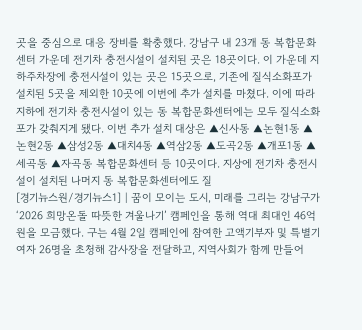곳을 중심으로 대응 장비를 확충했다. 강남구 내 23개 동 복합문화센터 가운데 전기차 충전시설이 설치된 곳은 18곳이다. 이 가운데 지하주차장에 충전시설이 있는 곳은 15곳으로, 기존에 질식소화포가 설치된 5곳을 제외한 10곳에 이번에 추가 설치를 마쳤다. 이에 따라 지하에 전기차 충전시설이 있는 동 복합문화센터에는 모두 질식소화포가 갖춰지게 됐다. 이번 추가 설치 대상은 ▲신사동 ▲논현1동 ▲논현2동 ▲삼성2동 ▲대치4동 ▲역삼2동 ▲도곡2동 ▲개포1동 ▲세곡동 ▲자곡동 복합문화센터 등 10곳이다. 지상에 전기차 충전시설이 설치된 나머지 동 복합문화센터에도 질
[경기뉴스원/경기뉴스1] | 꿈이 모이는 도시, 미래를 그리는 강남구가 ‘2026 희망온돌 따뜻한 겨울나기’ 캠페인을 통해 역대 최대인 46억 원을 모금했다. 구는 4월 2일 캠페인에 참여한 고액기부자 및 특별기여자 26명을 초청해 감사장을 전달하고, 지역사회가 함께 만들어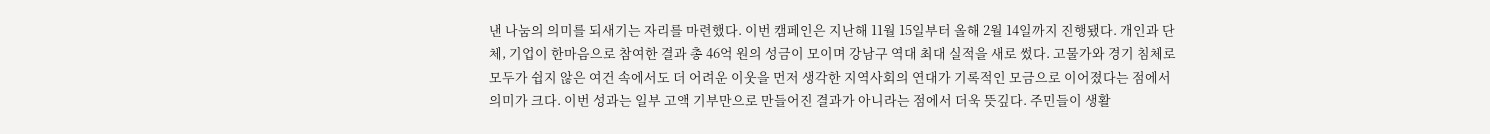낸 나눔의 의미를 되새기는 자리를 마련했다. 이번 캠페인은 지난해 11월 15일부터 올해 2월 14일까지 진행됐다. 개인과 단체, 기업이 한마음으로 참여한 결과 총 46억 원의 성금이 모이며 강남구 역대 최대 실적을 새로 썼다. 고물가와 경기 침체로 모두가 쉽지 않은 여건 속에서도 더 어려운 이웃을 먼저 생각한 지역사회의 연대가 기록적인 모금으로 이어졌다는 점에서 의미가 크다. 이번 성과는 일부 고액 기부만으로 만들어진 결과가 아니라는 점에서 더욱 뜻깊다. 주민들이 생활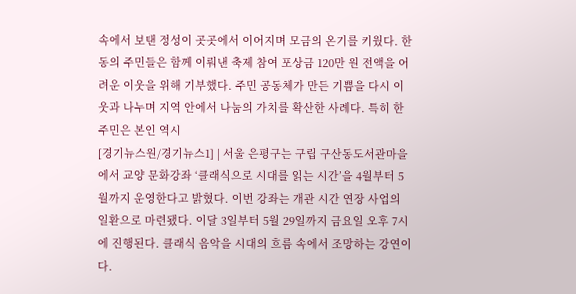속에서 보탠 정성이 곳곳에서 이어지며 모금의 온기를 키웠다. 한 동의 주민들은 함께 이뤄낸 축제 참여 포상금 120만 원 전액을 어려운 이웃을 위해 기부했다. 주민 공동체가 만든 기쁨을 다시 이웃과 나누며 지역 안에서 나눔의 가치를 확산한 사례다. 특히 한 주민은 본인 역시
[경기뉴스원/경기뉴스1] | 서울 은평구는 구립 구산동도서관마을에서 교양 문화강좌 ‘클래식으로 시대를 읽는 시간’을 4월부터 5월까지 운영한다고 밝혔다. 이번 강좌는 개관 시간 연장 사업의 일환으로 마련됐다. 이달 3일부터 5월 29일까지 금요일 오후 7시에 진행된다. 클래식 음악을 시대의 흐름 속에서 조망하는 강연이다.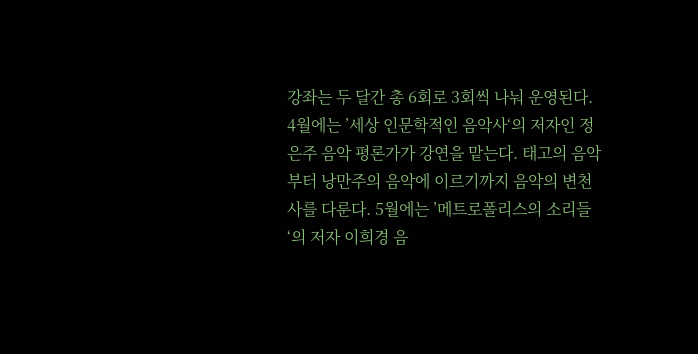강좌는 두 달간 총 6회로 3회씩 나눠 운영된다. 4월에는 ’세상 인문학적인 음악사‘의 저자인 정은주 음악 평론가가 강연을 맡는다. 태고의 음악부터 낭만주의 음악에 이르기까지 음악의 변천사를 다룬다. 5월에는 ’메트로폴리스의 소리들‘의 저자 이희경 음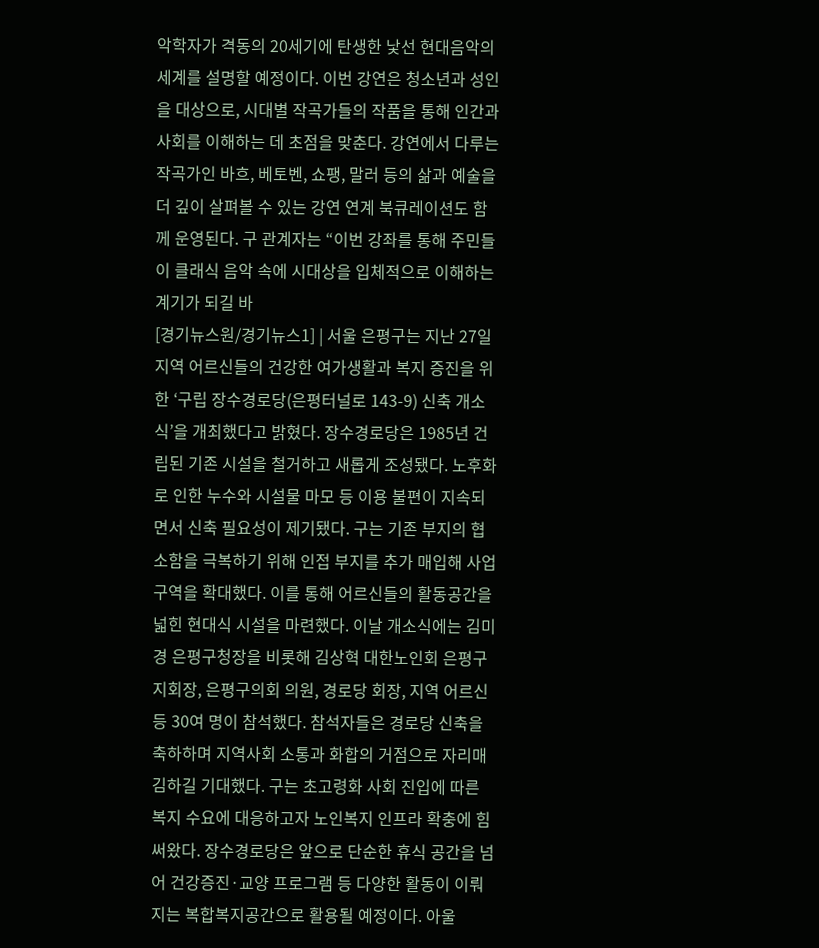악학자가 격동의 20세기에 탄생한 낯선 현대음악의 세계를 설명할 예정이다. 이번 강연은 청소년과 성인을 대상으로, 시대별 작곡가들의 작품을 통해 인간과 사회를 이해하는 데 초점을 맞춘다. 강연에서 다루는 작곡가인 바흐, 베토벤, 쇼팽, 말러 등의 삶과 예술을 더 깊이 살펴볼 수 있는 강연 연계 북큐레이션도 함께 운영된다. 구 관계자는 “이번 강좌를 통해 주민들이 클래식 음악 속에 시대상을 입체적으로 이해하는 계기가 되길 바
[경기뉴스원/경기뉴스1] | 서울 은평구는 지난 27일 지역 어르신들의 건강한 여가생활과 복지 증진을 위한 ‘구립 장수경로당(은평터널로 143-9) 신축 개소식’을 개최했다고 밝혔다. 장수경로당은 1985년 건립된 기존 시설을 철거하고 새롭게 조성됐다. 노후화로 인한 누수와 시설물 마모 등 이용 불편이 지속되면서 신축 필요성이 제기됐다. 구는 기존 부지의 협소함을 극복하기 위해 인접 부지를 추가 매입해 사업 구역을 확대했다. 이를 통해 어르신들의 활동공간을 넓힌 현대식 시설을 마련했다. 이날 개소식에는 김미경 은평구청장을 비롯해 김상혁 대한노인회 은평구지회장, 은평구의회 의원, 경로당 회장, 지역 어르신 등 30여 명이 참석했다. 참석자들은 경로당 신축을 축하하며 지역사회 소통과 화합의 거점으로 자리매김하길 기대했다. 구는 초고령화 사회 진입에 따른 복지 수요에 대응하고자 노인복지 인프라 확충에 힘써왔다. 장수경로당은 앞으로 단순한 휴식 공간을 넘어 건강증진·교양 프로그램 등 다양한 활동이 이뤄지는 복합복지공간으로 활용될 예정이다. 아울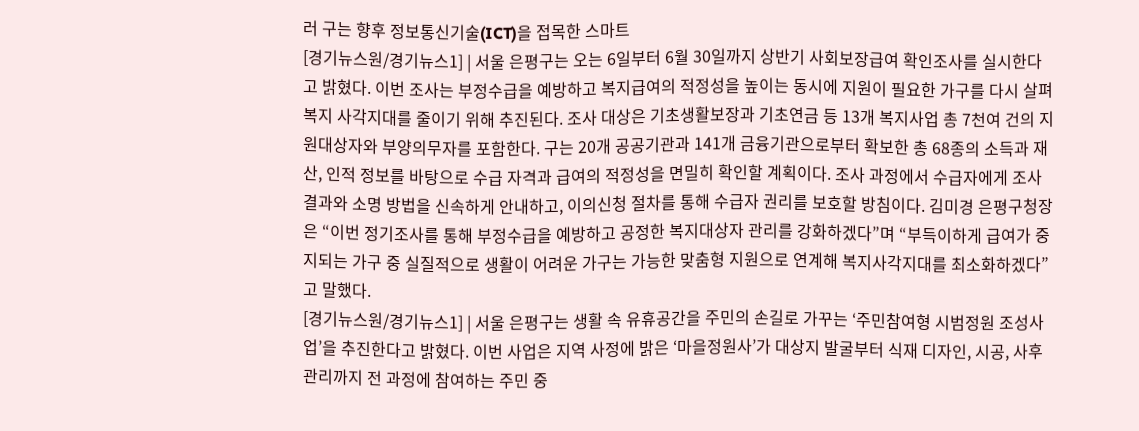러 구는 향후 정보통신기술(ICT)을 접목한 스마트
[경기뉴스원/경기뉴스1] | 서울 은평구는 오는 6일부터 6월 30일까지 상반기 사회보장급여 확인조사를 실시한다고 밝혔다. 이번 조사는 부정수급을 예방하고 복지급여의 적정성을 높이는 동시에 지원이 필요한 가구를 다시 살펴 복지 사각지대를 줄이기 위해 추진된다. 조사 대상은 기초생활보장과 기초연금 등 13개 복지사업 총 7천여 건의 지원대상자와 부양의무자를 포함한다. 구는 20개 공공기관과 141개 금융기관으로부터 확보한 총 68종의 소득과 재산, 인적 정보를 바탕으로 수급 자격과 급여의 적정성을 면밀히 확인할 계획이다. 조사 과정에서 수급자에게 조사 결과와 소명 방법을 신속하게 안내하고, 이의신청 절차를 통해 수급자 권리를 보호할 방침이다. 김미경 은평구청장은 “이번 정기조사를 통해 부정수급을 예방하고 공정한 복지대상자 관리를 강화하겠다”며 “부득이하게 급여가 중지되는 가구 중 실질적으로 생활이 어려운 가구는 가능한 맞춤형 지원으로 연계해 복지사각지대를 최소화하겠다”고 말했다.
[경기뉴스원/경기뉴스1] | 서울 은평구는 생활 속 유휴공간을 주민의 손길로 가꾸는 ‘주민참여형 시범정원 조성사업’을 추진한다고 밝혔다. 이번 사업은 지역 사정에 밝은 ‘마을정원사’가 대상지 발굴부터 식재 디자인, 시공, 사후 관리까지 전 과정에 참여하는 주민 중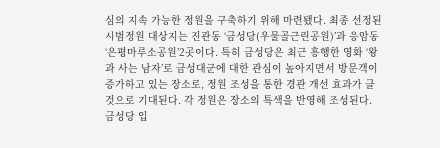심의 지속 가능한 정원을 구축하기 위해 마련됐다. 최종 선정된 시범정원 대상지는 진관동 ‘금성당(우물골근린공원)’과 응암동 ‘은평마루소공원’2곳이다. 특히 금성당은 최근 흥행한 영화 ‘왕과 사는 남자’로 금성대군에 대한 관심이 높아지면서 방문객이 증가하고 있는 장소로, 정원 조성을 통한 경관 개선 효과가 클 것으로 기대된다. 각 정원은 장소의 특색을 반영해 조성된다. 금성당 입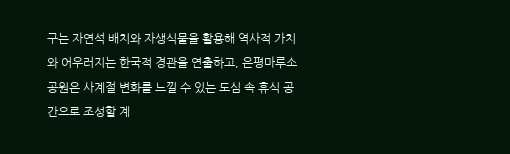구는 자연석 배치와 자생식물을 활용해 역사적 가치와 어우러지는 한국적 경관을 연출하고, 은평마루소공원은 사계절 변화를 느낄 수 있는 도심 속 휴식 공간으로 조성할 계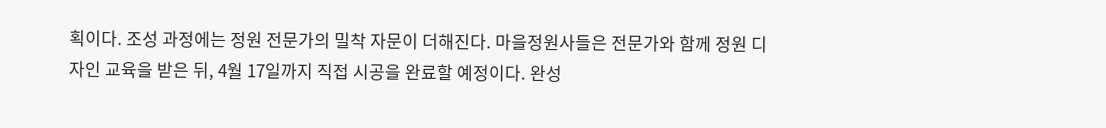획이다. 조성 과정에는 정원 전문가의 밀착 자문이 더해진다. 마을정원사들은 전문가와 함께 정원 디자인 교육을 받은 뒤, 4월 17일까지 직접 시공을 완료할 예정이다. 완성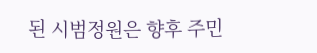된 시범정원은 향후 주민